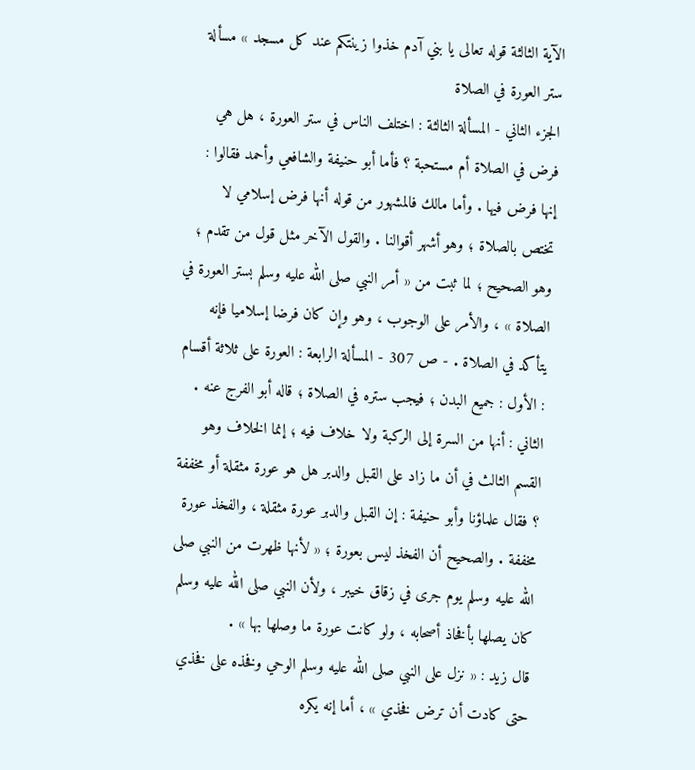الآية الثالثة قوله تعالى يا بني آدم خذوا زينتكم عند كل مسجد » مسألة ستر العورة في الصلاة
الجزء الثاني - المسألة الثالثة : اختلف الناس في ستر العورة ، هل هي فرض في الصلاة أم مستحبة ؟ فأما أبو حنيفة والشافعي وأحمد فقالوا : إنها فرض فيها . وأما مالك فالمشهور من قوله أنها فرض إسلامي لا تختص بالصلاة ؛ وهو أشهر أقوالنا . والقول الآخر مثل قول من تقدم ؛ وهو الصحيح ؛ لما ثبت من « أمر النبي صلى الله عليه وسلم بستر العورة في الصلاة » ، والأمر على الوجوب ، وهو وإن كان فرضا إسلاميا فإنه يتأكد في الصلاة . - ص 307 - المسألة الرابعة : العورة على ثلاثة أقسام : الأول : جميع البدن ؛ فيجب ستره في الصلاة ؛ قاله أبو الفرج عنه . الثاني : أنها من السرة إلى الركبة ولا خلاف فيه ؛ إنما الخلاف وهو القسم الثالث في أن ما زاد على القبل والدبر هل هو عورة مثقلة أو مخففة ؟ فقال علماؤنا وأبو حنيفة : إن القبل والدبر عورة مثقلة ، والفخذ عورة مخففة . والصحيح أن الفخذ ليس بعورة ؛ « لأنها ظهرت من النبي صلى الله عليه وسلم يوم جرى في زقاق خيبر ، ولأن النبي صلى الله عليه وسلم كان يصلها بأفخاذ أصحابه ، ولو كانت عورة ما وصلها بها » .
قال زيد : « نزل على النبي صلى الله عليه وسلم الوحي وفخذه على فخذي حتى كادت أن ترض فخذي » ، أما إنه يكره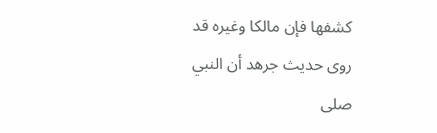كشفها فإن مالكا وغيره قد روى حديث جرهد أن النبي صلى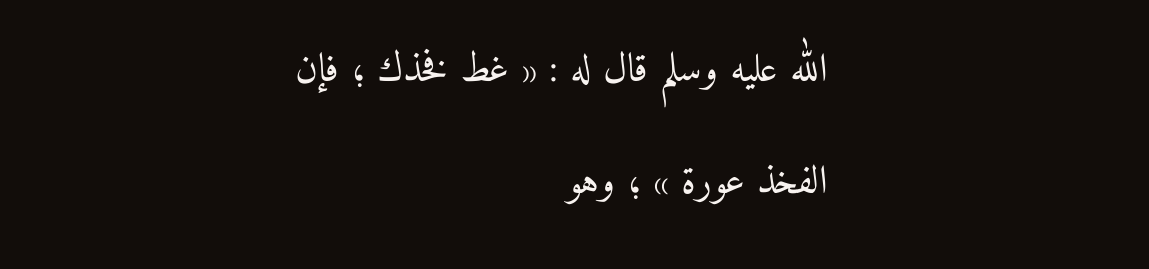الله عليه وسلم قال له : « غط فخذك ؛ فإن الفخذ عورة » ؛ وهو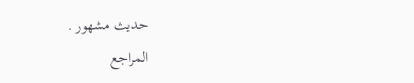حديث مشهور .
المراجع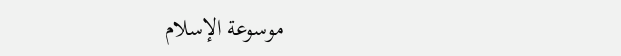موسوعة الإسلام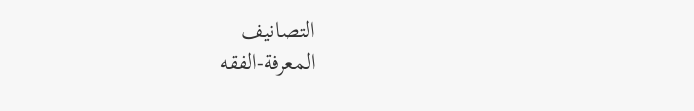التصانيف
المعرفة-الفقه